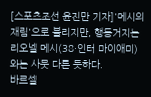[스포츠조선 윤진만 기자]'메시의 재림'으로 불리지만, 행동거지는 리오넬 메시(38·인터 마이애미)와는 사뭇 다른 듯하다.
바르셀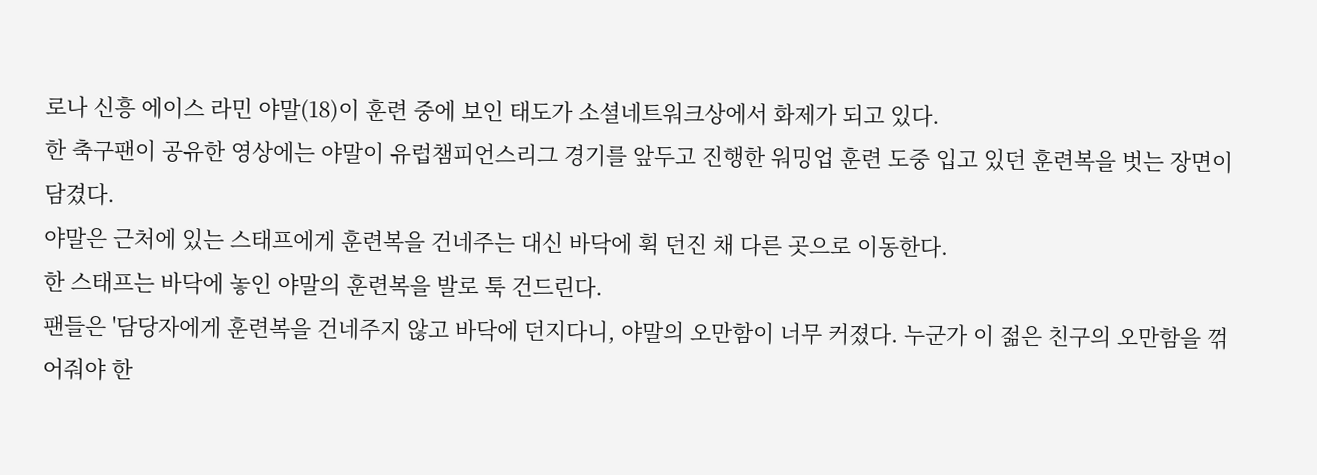로나 신흥 에이스 라민 야말(18)이 훈련 중에 보인 태도가 소셜네트워크상에서 화제가 되고 있다.
한 축구팬이 공유한 영상에는 야말이 유럽챔피언스리그 경기를 앞두고 진행한 워밍업 훈련 도중 입고 있던 훈련복을 벗는 장면이 담겼다.
야말은 근처에 있는 스태프에게 훈련복을 건네주는 대신 바닥에 휙 던진 채 다른 곳으로 이동한다.
한 스태프는 바닥에 놓인 야말의 훈련복을 발로 툭 건드린다.
팬들은 '담당자에게 훈련복을 건네주지 않고 바닥에 던지다니, 야말의 오만함이 너무 커졌다. 누군가 이 젊은 친구의 오만함을 꺾어줘야 한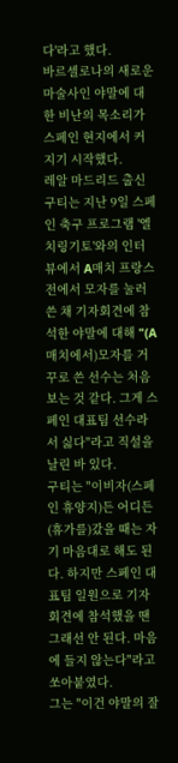다'라고 했다.
바르셀로나의 새로운 마술사인 야말에 대한 비난의 목소리가 스페인 현지에서 커지기 시작했다.
레알 마드리드 출신 구티는 지난 9일 스페인 축구 프로그램 '엘 치링기토'와의 인터뷰에서 A매치 프랑스전에서 모자를 눌러쓴 채 기자회견에 참석한 야말에 대해 "(A매치에서)모자를 거꾸로 쓴 선수는 처음 보는 것 같다. 그게 스페인 대표팀 선수라서 싫다"라고 직설을 날린 바 있다.
구티는 "이비자(스페인 휴양지)든 어디든 (휴가를)갔을 때는 자기 마음대로 해도 된다. 하지만 스페인 대표팀 일원으로 기자회견에 참석했을 땐 그래선 안 된다. 마음에 들지 않는다"라고 쏘아붙였다.
그는 "이건 야말의 잘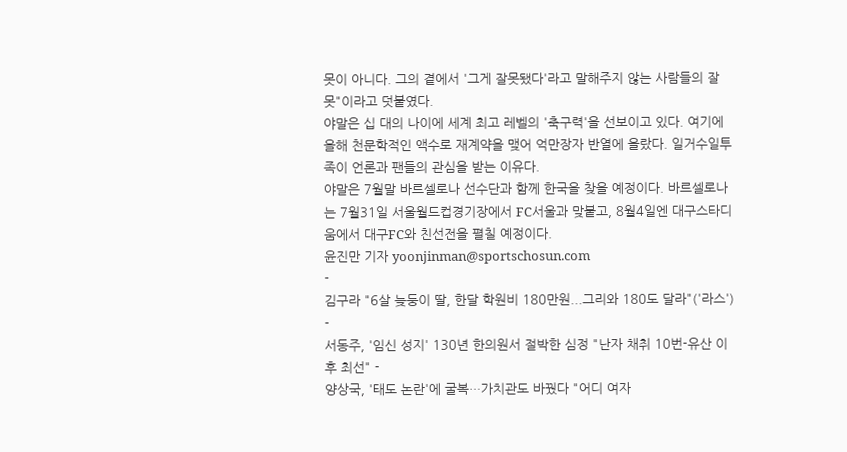못이 아니다. 그의 곁에서 '그게 잘못됐다'라고 말해주지 않는 사람들의 잘못"이라고 덧붙였다.
야말은 십 대의 나이에 세계 최고 레벨의 '축구력'을 선보이고 있다. 여기에 올해 천문학적인 액수로 재계약을 맺어 억만장자 반열에 올랐다. 일거수일투족이 언론과 팬들의 관심을 받는 이유다.
야말은 7월말 바르셀로나 선수단과 함께 한국을 찾을 예정이다. 바르셀로나는 7월31일 서울월드컵경기장에서 FC서울과 맞붙고, 8월4일엔 대구스타디움에서 대구FC와 친선전을 펼칠 예정이다.
윤진만 기자 yoonjinman@sportschosun.com
-
김구라 "6살 늦둥이 딸, 한달 학원비 180만원...그리와 180도 달라"('라스') -
서동주, '임신 성지' 130년 한의원서 절박한 심정 "난자 채취 10번-유산 이후 최선" -
양상국, '태도 논란'에 굴복…가치관도 바꿨다 "어디 여자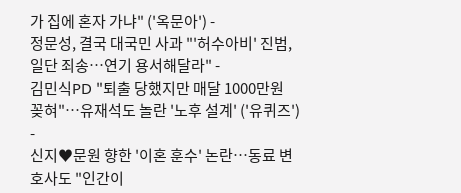가 집에 혼자 가냐" ('옥문아') -
정문성, 결국 대국민 사과 "'허수아비' 진범, 일단 죄송…연기 용서해달라" -
김민식PD "퇴출 당했지만 매달 1000만원 꽂혀"…유재석도 놀란 '노후 설계' ('유퀴즈') -
신지♥문원 향한 '이혼 훈수' 논란…동료 변호사도 "인간이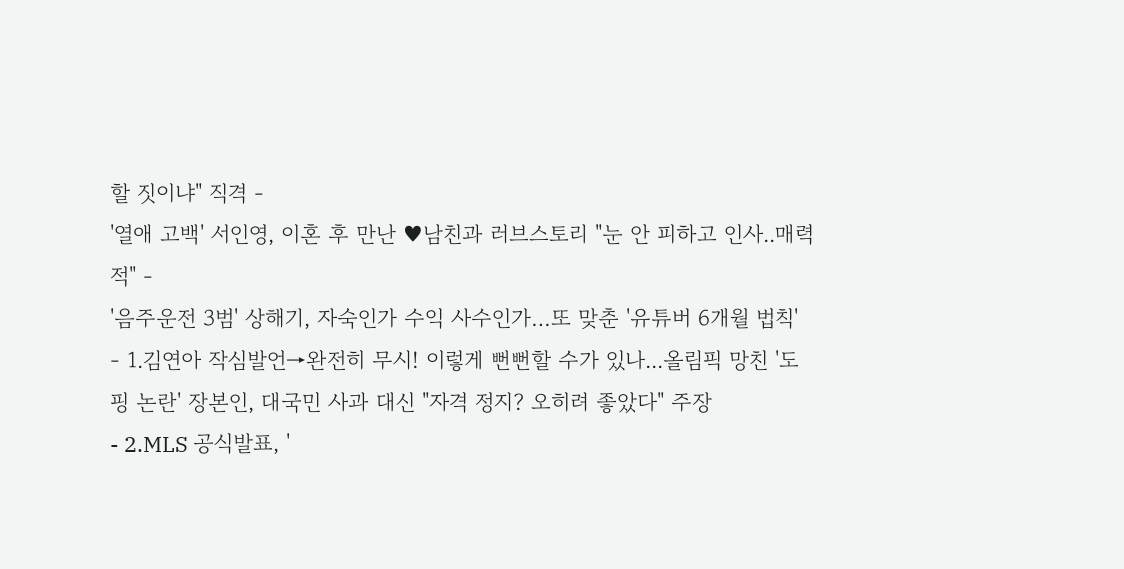할 짓이냐" 직격 -
'열애 고백' 서인영, 이혼 후 만난 ♥남친과 러브스토리 "눈 안 피하고 인사..매력적" -
'음주운전 3범' 상해기, 자숙인가 수익 사수인가…또 맞춘 '유튜버 6개월 법칙'
- 1.김연아 작심발언→완전히 무시! 이렇게 뻔뻔할 수가 있나...올림픽 망친 '도핑 논란' 장본인, 대국민 사과 대신 "자격 정지? 오히려 좋았다" 주장
- 2.MLS 공식발표, '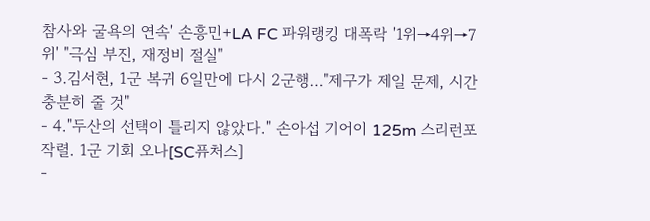참사와 굴욕의 연속' 손흥민+LA FC 파워랭킹 대폭락 '1위→4위→7위' "극심 부진, 재정비 절실"
- 3.김서현, 1군 복귀 6일만에 다시 2군행…"제구가 제일 문제, 시간 충분히 줄 것"
- 4."두산의 선택이 틀리지 않았다." 손아섭 기어이 125m 스리런포 작렬. 1군 기회 오나[SC퓨처스]
-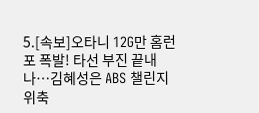5.[속보]오타니 12G만 홈런포 폭발! 타선 부진 끝내나…김혜성은 ABS 챌린지 위축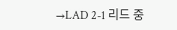→LAD 2-1 리드 중